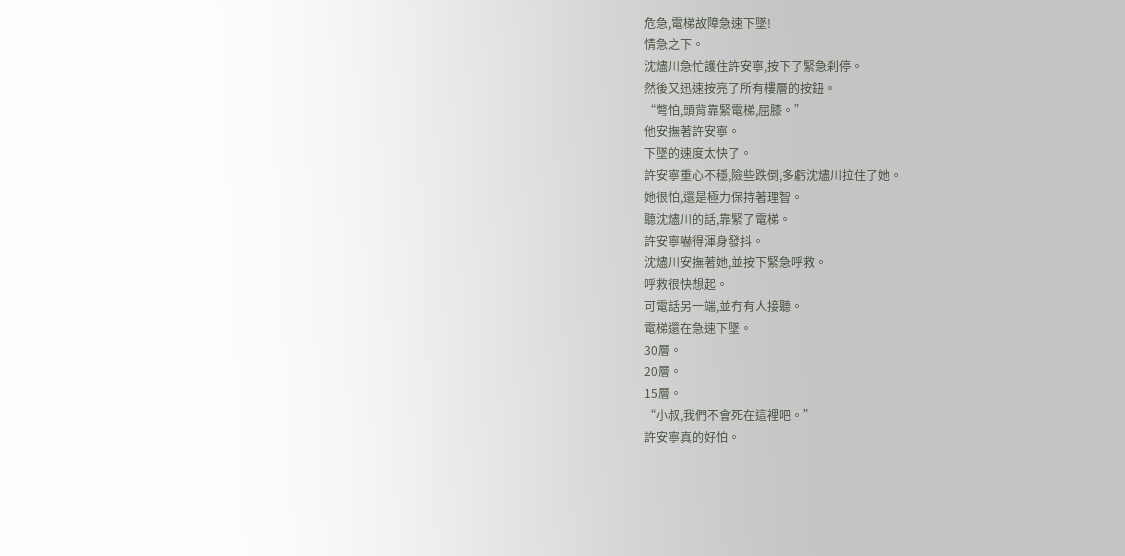危急,電梯故障急速下墜!
情急之下。
沈燼川急忙護住許安寧,按下了緊急刹停。
然後又迅速按亮了所有樓層的按鈕。
“彆怕,頭背靠緊電梯,屈膝。”
他安撫著許安寧。
下墜的速度太快了。
許安寧重心不穩,險些跌倒,多虧沈燼川拉住了她。
她很怕,還是極力保持著理智。
聽沈燼川的話,靠緊了電梯。
許安寧嚇得渾身發抖。
沈燼川安撫著她,並按下緊急呼救。
呼救很快想起。
可電話另一端,並冇有人接聽。
電梯還在急速下墜。
30層。
20層。
15層。
“小叔,我們不會死在這裡吧。”
許安寧真的好怕。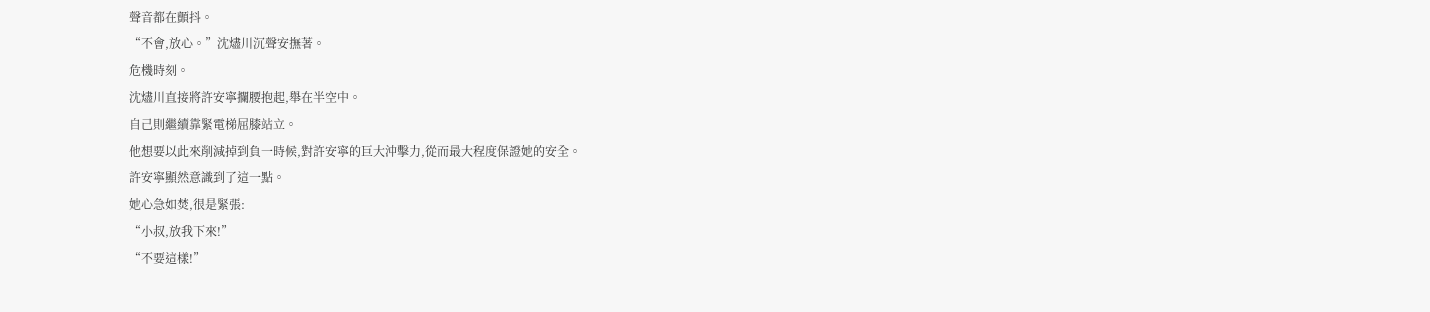聲音都在顫抖。
“不會,放心。”沈燼川沉聲安撫著。
危機時刻。
沈燼川直接將許安寧攔腰抱起,舉在半空中。
自己則繼續靠緊電梯屈膝站立。
他想要以此來削減掉到負一時候,對許安寧的巨大沖擊力,從而最大程度保證她的安全。
許安寧顯然意識到了這一點。
她心急如焚,很是緊張:
“小叔,放我下來!”
“不要這樣!”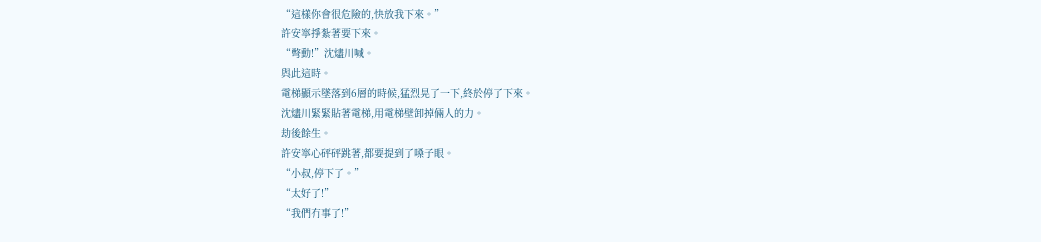“這樣你會很危險的,快放我下來。”
許安寧掙紮著要下來。
“彆動!”沈燼川喊。
與此這時。
電梯顯示墜落到6層的時候,猛烈晃了一下,終於停了下來。
沈燼川緊緊貼著電梯,用電梯壁卸掉倆人的力。
劫後餘生。
許安寧心砰砰跳著,都要提到了嗓子眼。
“小叔,停下了。”
“太好了!”
“我們冇事了!”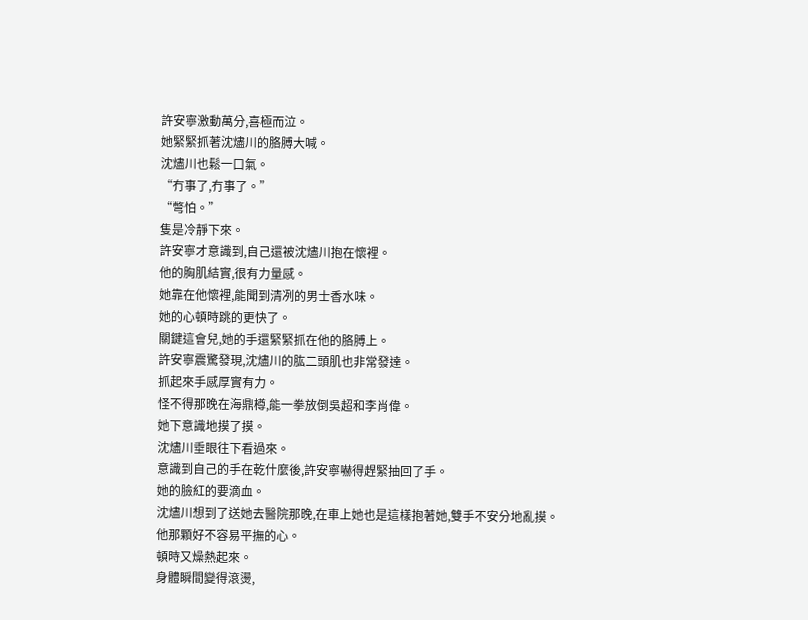許安寧激動萬分,喜極而泣。
她緊緊抓著沈燼川的胳膊大喊。
沈燼川也鬆一口氣。
“冇事了,冇事了。”
“彆怕。”
隻是冷靜下來。
許安寧才意識到,自己還被沈燼川抱在懷裡。
他的胸肌結實,很有力量感。
她靠在他懷裡,能聞到清冽的男士香水味。
她的心頓時跳的更快了。
關鍵這會兒,她的手還緊緊抓在他的胳膊上。
許安寧震驚發現,沈燼川的肱二頭肌也非常發達。
抓起來手感厚實有力。
怪不得那晚在海鼎樽,能一拳放倒吳超和李肖偉。
她下意識地摸了摸。
沈燼川垂眼往下看過來。
意識到自己的手在乾什麼後,許安寧嚇得趕緊抽回了手。
她的臉紅的要滴血。
沈燼川想到了送她去醫院那晚,在車上她也是這樣抱著她,雙手不安分地亂摸。
他那顆好不容易平撫的心。
頓時又燥熱起來。
身體瞬間變得滾燙,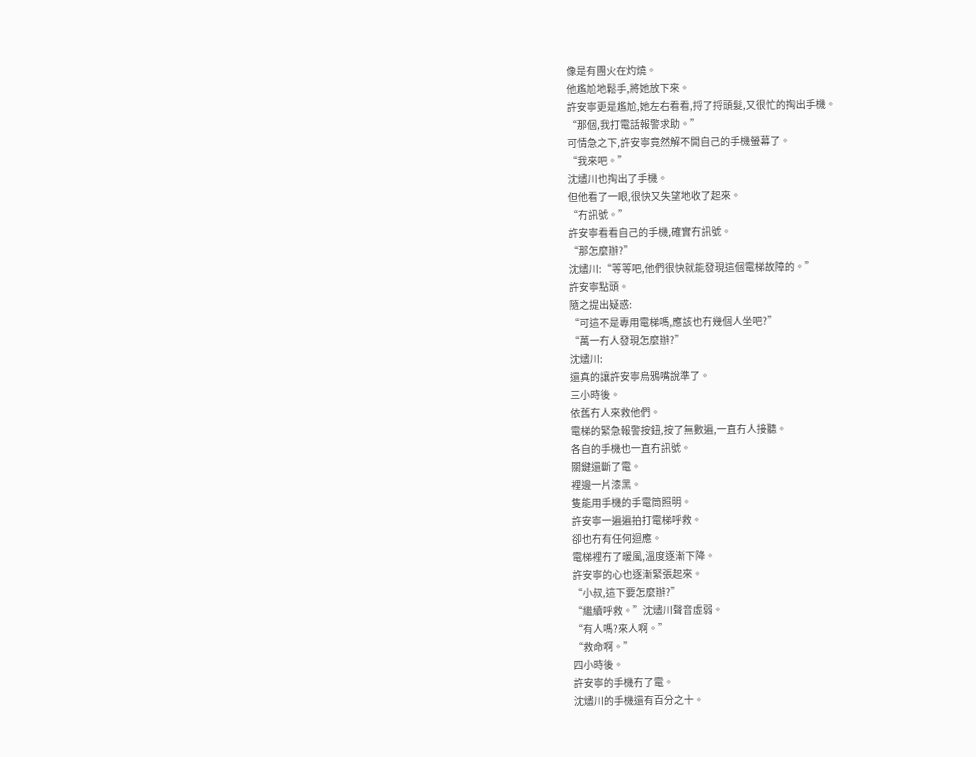像是有團火在灼燒。
他尷尬地鬆手,將她放下來。
許安寧更是尷尬,她左右看看,捋了捋頭髮,又很忙的掏出手機。
“那個,我打電話報警求助。”
可情急之下,許安寧竟然解不開自己的手機螢幕了。
“我來吧。”
沈燼川也掏出了手機。
但他看了一眼,很快又失望地收了起來。
“冇訊號。”
許安寧看看自己的手機,確實冇訊號。
“那怎麼辦?”
沈燼川:“等等吧,他們很快就能發現這個電梯故障的。”
許安寧點頭。
隨之提出疑惑:
“可這不是專用電梯嗎,應該也冇幾個人坐吧?”
“萬一冇人發現怎麼辦?”
沈燼川:
還真的讓許安寧烏鴉嘴說準了。
三小時後。
依舊冇人來救他們。
電梯的緊急報警按鈕,按了無數遍,一直冇人接聽。
各自的手機也一直冇訊號。
關鍵還斷了電。
裡邊一片漆黑。
隻能用手機的手電筒照明。
許安寧一遍遍拍打電梯呼救。
卻也冇有任何迴應。
電梯裡冇了暖風,溫度逐漸下降。
許安寧的心也逐漸緊張起來。
“小叔,這下要怎麼辦?”
“繼續呼救。”沈燼川聲音虛弱。
“有人嗎?來人啊。”
“救命啊。”
四小時後。
許安寧的手機冇了電。
沈燼川的手機還有百分之十。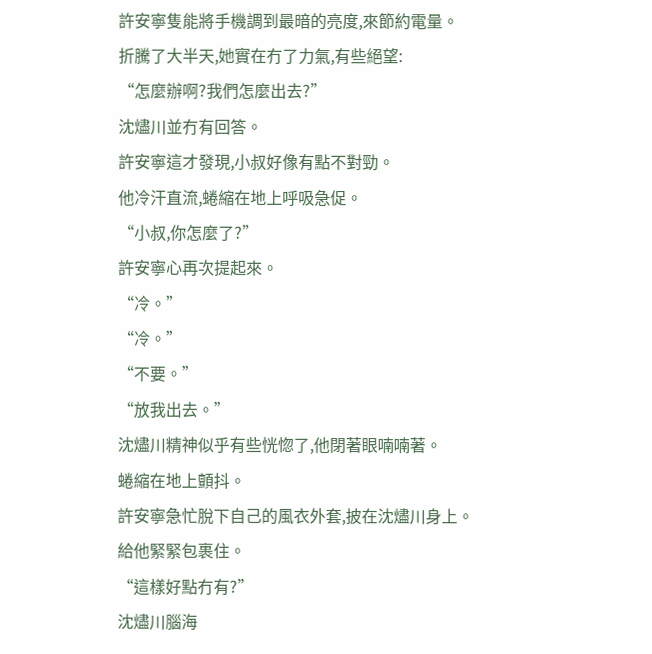許安寧隻能將手機調到最暗的亮度,來節約電量。
折騰了大半天,她實在冇了力氣,有些絕望:
“怎麼辦啊?我們怎麼出去?”
沈燼川並冇有回答。
許安寧這才發現,小叔好像有點不對勁。
他冷汗直流,蜷縮在地上呼吸急促。
“小叔,你怎麼了?”
許安寧心再次提起來。
“冷。”
“冷。”
“不要。”
“放我出去。”
沈燼川精神似乎有些恍惚了,他閉著眼喃喃著。
蜷縮在地上顫抖。
許安寧急忙脫下自己的風衣外套,披在沈燼川身上。
給他緊緊包裹住。
“這樣好點冇有?”
沈燼川腦海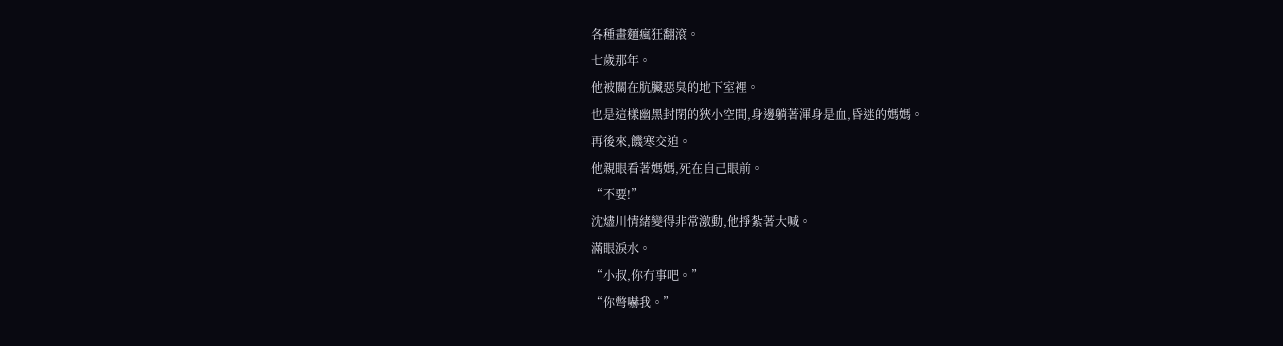各種畫麵瘋狂翻滾。
七歲那年。
他被關在肮臟惡臭的地下室裡。
也是這樣幽黑封閉的狹小空間,身邊躺著渾身是血,昏迷的媽媽。
再後來,饑寒交迫。
他親眼看著媽媽,死在自己眼前。
“不要!”
沈燼川情緒變得非常激動,他掙紮著大喊。
滿眼淚水。
“小叔,你冇事吧。”
“你彆嚇我。”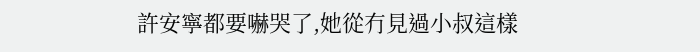許安寧都要嚇哭了,她從冇見過小叔這樣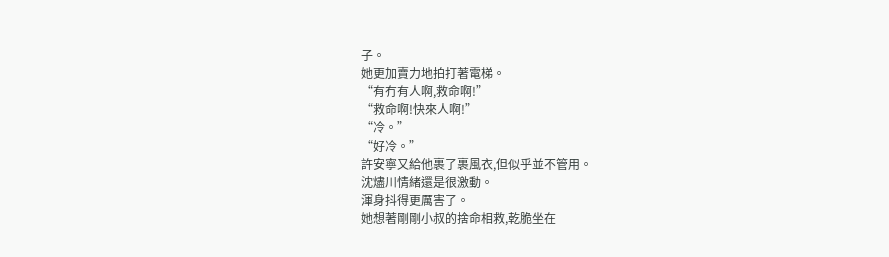子。
她更加賣力地拍打著電梯。
“有冇有人啊,救命啊!”
“救命啊!快來人啊!”
“冷。”
“好冷。”
許安寧又給他裹了裹風衣,但似乎並不管用。
沈燼川情緒還是很激動。
渾身抖得更厲害了。
她想著剛剛小叔的捨命相救,乾脆坐在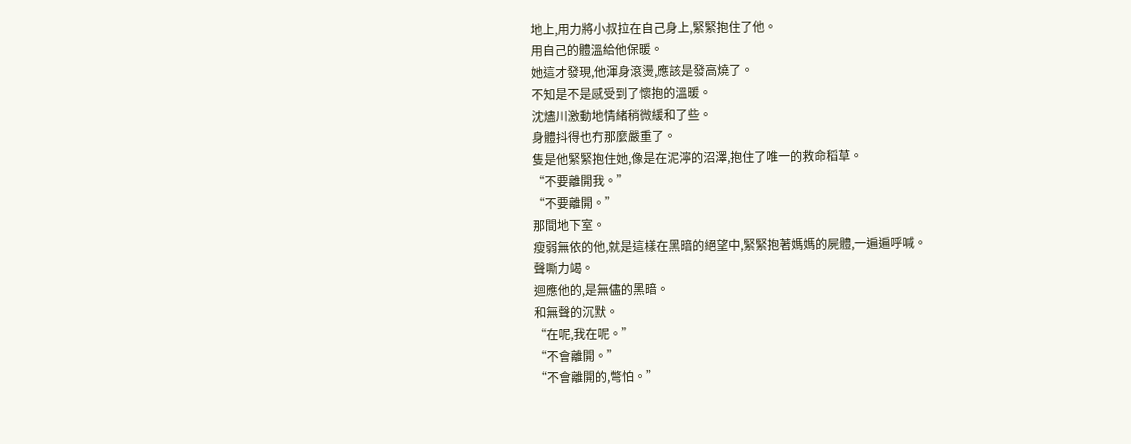地上,用力將小叔拉在自己身上,緊緊抱住了他。
用自己的體溫給他保暖。
她這才發現,他渾身滾燙,應該是發高燒了。
不知是不是感受到了懷抱的溫暖。
沈燼川激動地情緒稍微緩和了些。
身體抖得也冇那麼嚴重了。
隻是他緊緊抱住她,像是在泥濘的沼澤,抱住了唯一的救命稻草。
“不要離開我。”
“不要離開。”
那間地下室。
瘦弱無依的他,就是這樣在黑暗的絕望中,緊緊抱著媽媽的屍體,一遍遍呼喊。
聲嘶力竭。
迴應他的,是無儘的黑暗。
和無聲的沉默。
“在呢,我在呢。”
“不會離開。”
“不會離開的,彆怕。”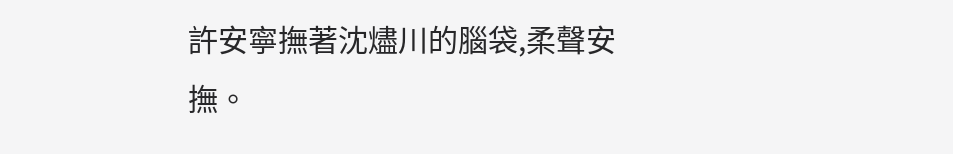許安寧撫著沈燼川的腦袋,柔聲安撫。